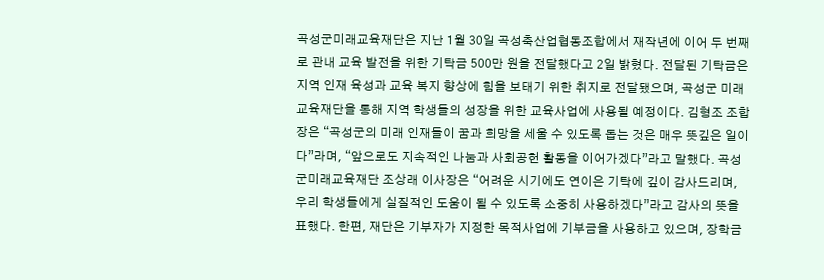곡성군미래교육재단은 지난 1월 30일 곡성축산업협동조합에서 재작년에 이어 두 번째로 관내 교육 발전을 위한 기탁금 500만 원을 전달했다고 2일 밝혔다. 전달된 기탁금은 지역 인재 육성과 교육 복지 향상에 힘을 보태기 위한 취지로 전달됐으며, 곡성군 미래교육재단을 통해 지역 학생들의 성장을 위한 교육사업에 사용될 예정이다. 김형조 조합장은 “곡성군의 미래 인재들이 꿈과 희망을 세울 수 있도록 돕는 것은 매우 뜻깊은 일이다”라며, “앞으로도 지속적인 나눔과 사회공헌 활동을 이어가겠다”라고 말했다. 곡성군미래교육재단 조상래 이사장은 “어려운 시기에도 연이은 기탁에 깊이 감사드리며, 우리 학생들에게 실질적인 도움이 될 수 있도록 소중히 사용하겠다”라고 감사의 뜻을 표했다. 한편, 재단은 기부자가 지정한 목적사업에 기부금을 사용하고 있으며, 장학금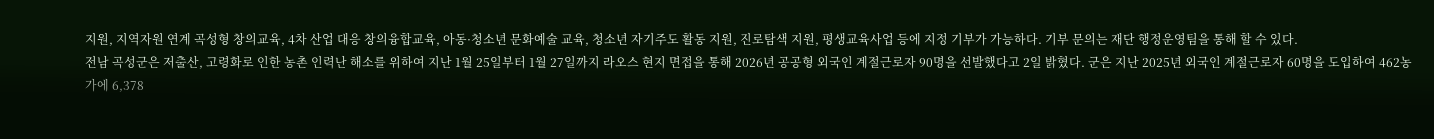지원, 지역자원 연계 곡성형 창의교육, 4차 산업 대응 창의융합교육, 아동·청소년 문화예술 교육, 청소년 자기주도 활동 지원, 진로탐색 지원, 평생교육사업 등에 지정 기부가 가능하다. 기부 문의는 재단 행정운영팀을 통해 할 수 있다.
전남 곡성군은 저출산, 고령화로 인한 농촌 인력난 해소를 위하여 지난 1월 25일부터 1월 27일까지 라오스 현지 면접을 통해 2026년 공공형 외국인 계절근로자 90명을 선발했다고 2일 밝혔다. 군은 지난 2025년 외국인 계절근로자 60명을 도입하여 462농가에 6,378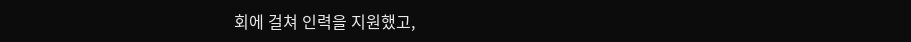회에 걸쳐 인력을 지원했고,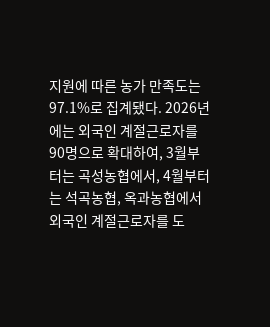지원에 따른 농가 만족도는 97.1%로 집계됐다. 2026년에는 외국인 계절근로자를 90명으로 확대하여, 3월부터는 곡성농협에서, 4월부터는 석곡농협, 옥과농협에서 외국인 계절근로자를 도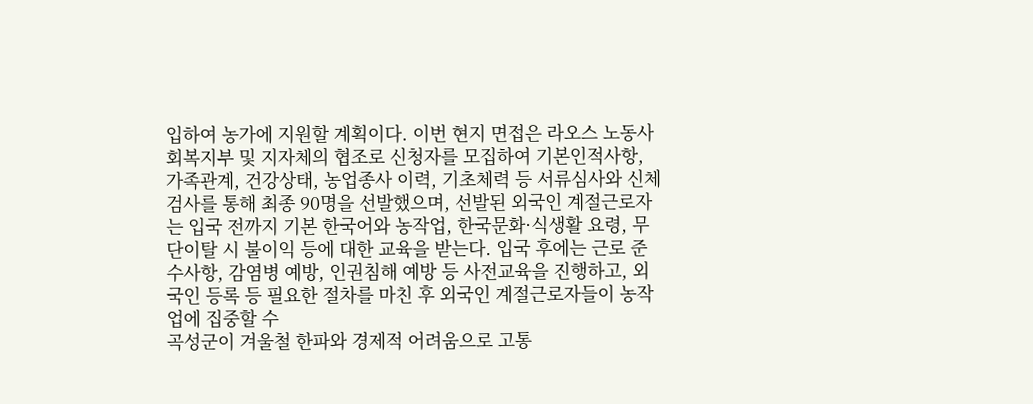입하여 농가에 지원할 계획이다. 이번 현지 면접은 라오스 노동사회복지부 및 지자체의 협조로 신청자를 모집하여 기본인적사항, 가족관계, 건강상태, 농업종사 이력, 기초체력 등 서류심사와 신체검사를 통해 최종 90명을 선발했으며, 선발된 외국인 계절근로자는 입국 전까지 기본 한국어와 농작업, 한국문화·식생활 요령, 무단이탈 시 불이익 등에 대한 교육을 받는다. 입국 후에는 근로 준수사항, 감염병 예방, 인권침해 예방 등 사전교육을 진행하고, 외국인 등록 등 필요한 절차를 마친 후 외국인 계절근로자들이 농작업에 집중할 수
곡성군이 겨울철 한파와 경제적 어려움으로 고통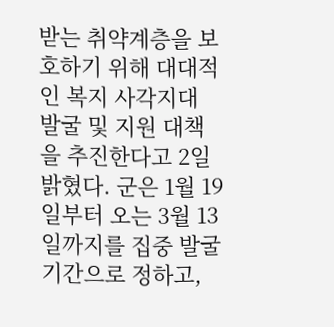받는 취약계층을 보호하기 위해 대대적인 복지 사각지대 발굴 및 지원 대책을 추진한다고 2일 밝혔다. 군은 1월 19일부터 오는 3월 13일까지를 집중 발굴 기간으로 정하고,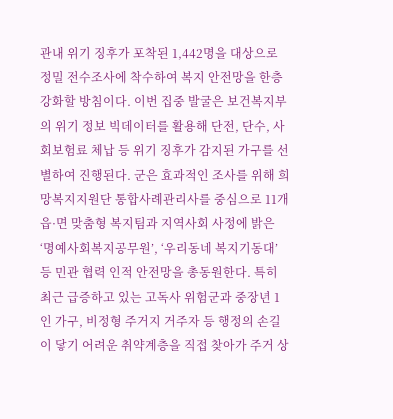관내 위기 징후가 포착된 1,442명을 대상으로 정밀 전수조사에 착수하여 복지 안전망을 한층 강화할 방침이다. 이번 집중 발굴은 보건복지부의 위기 정보 빅데이터를 활용해 단전, 단수, 사회보험료 체납 등 위기 징후가 감지된 가구를 선별하여 진행된다. 군은 효과적인 조사를 위해 희망복지지원단 통합사례관리사를 중심으로 11개 읍·면 맞춤형 복지팀과 지역사회 사정에 밝은 ‘명예사회복지공무원’, ‘우리동네 복지기동대’ 등 민관 협력 인적 안전망을 총동원한다. 특히 최근 급증하고 있는 고독사 위험군과 중장년 1인 가구, 비정형 주거지 거주자 등 행정의 손길이 닿기 어려운 취약계층을 직접 찾아가 주거 상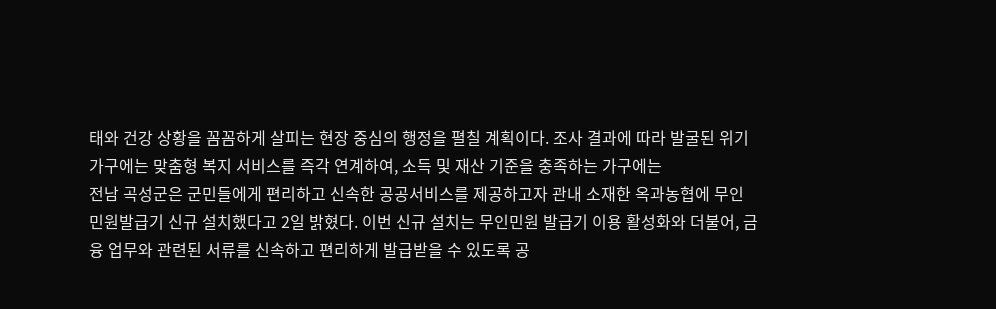태와 건강 상황을 꼼꼼하게 살피는 현장 중심의 행정을 펼칠 계획이다. 조사 결과에 따라 발굴된 위기가구에는 맞춤형 복지 서비스를 즉각 연계하여, 소득 및 재산 기준을 충족하는 가구에는
전남 곡성군은 군민들에게 편리하고 신속한 공공서비스를 제공하고자 관내 소재한 옥과농협에 무인민원발급기 신규 설치했다고 2일 밝혔다. 이번 신규 설치는 무인민원 발급기 이용 활성화와 더불어, 금융 업무와 관련된 서류를 신속하고 편리하게 발급받을 수 있도록 공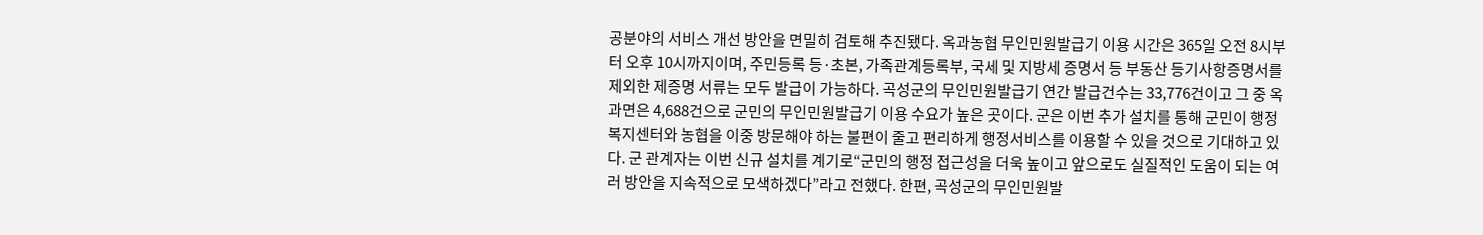공분야의 서비스 개선 방안을 면밀히 검토해 추진됐다. 옥과농협 무인민원발급기 이용 시간은 365일 오전 8시부터 오후 10시까지이며, 주민등록 등·초본, 가족관계등록부, 국세 및 지방세 증명서 등 부동산 등기사항증명서를 제외한 제증명 서류는 모두 발급이 가능하다. 곡성군의 무인민원발급기 연간 발급건수는 33,776건이고 그 중 옥과면은 4,688건으로 군민의 무인민원발급기 이용 수요가 높은 곳이다. 군은 이번 추가 설치를 통해 군민이 행정복지센터와 농협을 이중 방문해야 하는 불편이 줄고 편리하게 행정서비스를 이용할 수 있을 것으로 기대하고 있다. 군 관계자는 이번 신규 설치를 계기로“군민의 행정 접근성을 더욱 높이고 앞으로도 실질적인 도움이 되는 여러 방안을 지속적으로 모색하겠다”라고 전했다. 한편, 곡성군의 무인민원발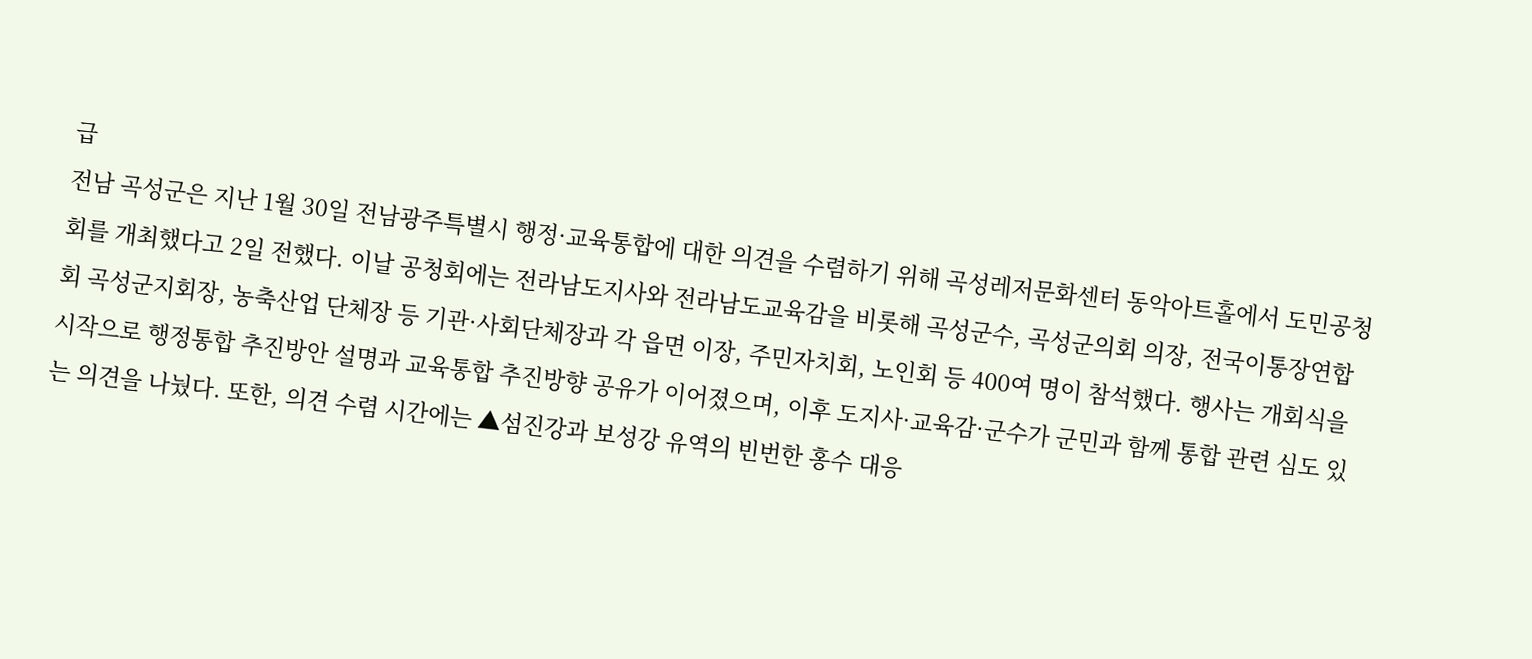급
전남 곡성군은 지난 1월 30일 전남광주특별시 행정·교육통합에 대한 의견을 수렴하기 위해 곡성레저문화센터 동악아트홀에서 도민공청회를 개최했다고 2일 전했다. 이날 공청회에는 전라남도지사와 전라남도교육감을 비롯해 곡성군수, 곡성군의회 의장, 전국이통장연합회 곡성군지회장, 농축산업 단체장 등 기관·사회단체장과 각 읍면 이장, 주민자치회, 노인회 등 400여 명이 참석했다. 행사는 개회식을 시작으로 행정통합 추진방안 설명과 교육통합 추진방향 공유가 이어졌으며, 이후 도지사·교육감·군수가 군민과 함께 통합 관련 심도 있는 의견을 나눴다. 또한, 의견 수렴 시간에는 ▲섬진강과 보성강 유역의 빈번한 홍수 대응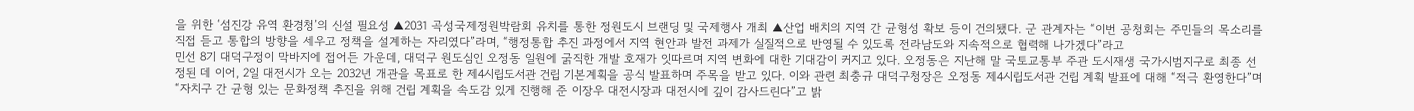을 위한 ‘섬진강 유역 환경청’의 신설 필요성 ▲2031 곡성국제정원박람회 유치를 통한 정원도시 브랜딩 및 국제행사 개최 ▲산업 배치의 지역 간 균형성 확보 등이 건의됐다. 군 관계자는 “이번 공청회는 주민들의 목소리를 직접 듣고 통합의 방향을 세우고 정책을 설계하는 자리였다”라며, “행정통합 추진 과정에서 지역 현안과 발전 과제가 실질적으로 반영될 수 있도록 전라남도와 지속적으로 협력해 나가겠다”라고
민선 8기 대덕구정이 막바지에 접어든 가운데, 대덕구 원도심인 오정동 일원에 굵직한 개발 호재가 잇따르며 지역 변화에 대한 기대감이 커지고 있다. 오정동은 지난해 말 국토교통부 주관 도시재생 국가시범지구로 최종 선정된 데 이어, 2일 대전시가 오는 2032년 개관을 목표로 한 제4시립도서관 건립 기본계획을 공식 발표하며 주목을 받고 있다. 이와 관련 최충규 대덕구청장은 오정동 제4시립도서관 건립 계획 발표에 대해 “적극 환영한다”며 “자치구 간 균형 있는 문화정책 추진을 위해 건립 계획을 속도감 있게 진행해 준 이장우 대전시장과 대전시에 깊이 감사드린다”고 밝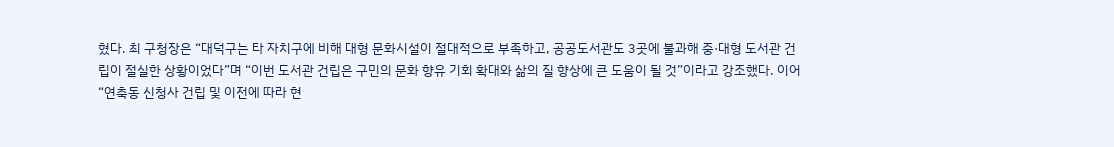혔다. 최 구청장은 “대덕구는 타 자치구에 비해 대형 문화시설이 절대적으로 부족하고, 공공도서관도 3곳에 불과해 중·대형 도서관 건립이 절실한 상황이었다”며 “이번 도서관 건립은 구민의 문화 향유 기회 확대와 삶의 질 향상에 큰 도움이 될 것”이라고 강조했다. 이어 “연축동 신청사 건립 및 이전에 따라 현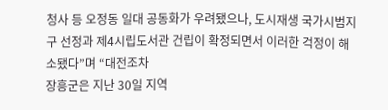청사 등 오정동 일대 공동화가 우려됐으나, 도시재생 국가시범지구 선정과 제4시립도서관 건립이 확정되면서 이러한 걱정이 해소됐다”며 “대전조차
장흥군은 지난 30일 지역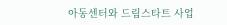아동센터와 드림스타트 사업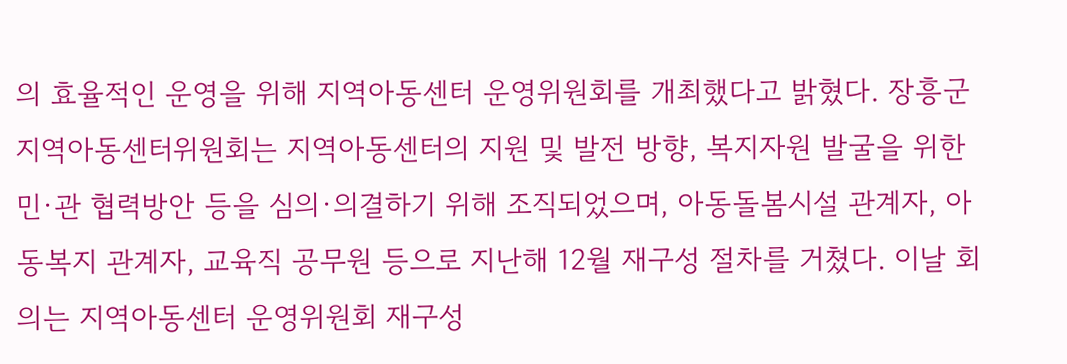의 효율적인 운영을 위해 지역아동센터 운영위원회를 개최했다고 밝혔다. 장흥군 지역아동센터위원회는 지역아동센터의 지원 및 발전 방향, 복지자원 발굴을 위한 민·관 협력방안 등을 심의·의결하기 위해 조직되었으며, 아동돌봄시설 관계자, 아동복지 관계자, 교육직 공무원 등으로 지난해 12월 재구성 절차를 거쳤다. 이날 회의는 지역아동센터 운영위원회 재구성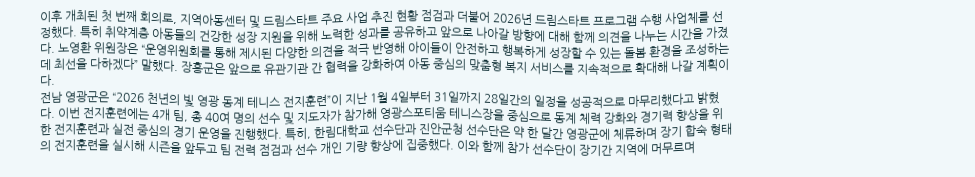이후 개최된 첫 번째 회의로, 지역아동센터 및 드림스타트 주요 사업 추진 현황 점검과 더불어 2026년 드림스타트 프로그램 수행 사업체를 선정했다. 특히 취약계층 아동들의 건강한 성장 지원을 위해 노력한 성과를 공유하고 앞으로 나아갈 방향에 대해 함께 의견을 나누는 시간을 가졌다. 노영환 위원장은 “운영위원회를 통해 제시된 다양한 의견을 적극 반영해 아이들이 안전하고 행복하게 성장할 수 있는 돌봄 환경을 조성하는 데 최선을 다하겠다” 말했다. 장흥군은 앞으로 유관기관 간 협력을 강화하여 아동 중심의 맞춤형 복지 서비스를 지속적으로 확대해 나갈 계획이다.
전남 영광군은 “2026 천년의 빛 영광 동계 테니스 전지훈련”이 지난 1월 4일부터 31일까지 28일간의 일정을 성공적으로 마무리했다고 밝혔다. 이번 전지훈련에는 4개 팀, 총 40여 명의 선수 및 지도자가 참가해 영광스포티움 테니스장을 중심으로 동계 체력 강화와 경기력 향상을 위한 전지훈련과 실전 중심의 경기 운영을 진행했다. 특히, 한림대학교 선수단과 진안군청 선수단은 약 한 달간 영광군에 체류하며 장기 합숙 형태의 전지훈련을 실시해 시즌을 앞두고 팀 전력 점검과 선수 개인 기량 향상에 집중했다. 이와 함께 참가 선수단이 장기간 지역에 머무르며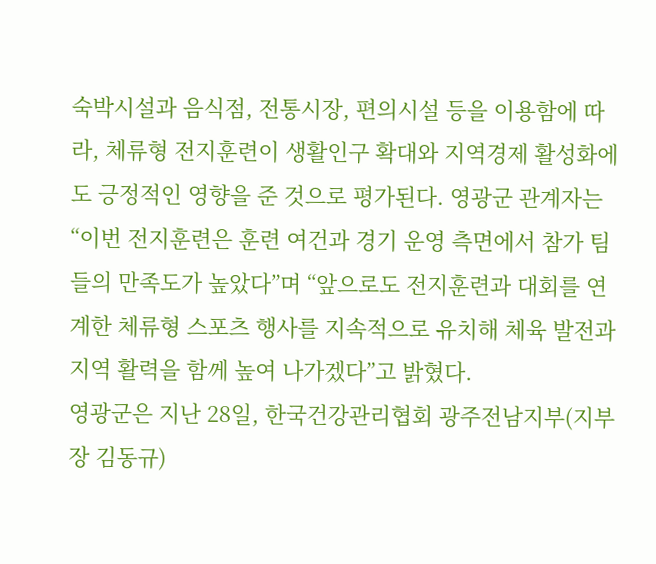숙박시설과 음식점, 전통시장, 편의시설 등을 이용함에 따라, 체류형 전지훈련이 생활인구 확대와 지역경제 활성화에도 긍정적인 영향을 준 것으로 평가된다. 영광군 관계자는 “이번 전지훈련은 훈련 여건과 경기 운영 측면에서 참가 팀들의 만족도가 높았다”며 “앞으로도 전지훈련과 대회를 연계한 체류형 스포츠 행사를 지속적으로 유치해 체육 발전과 지역 활력을 함께 높여 나가겠다”고 밝혔다.
영광군은 지난 28일, 한국건강관리협회 광주전남지부(지부장 김동규)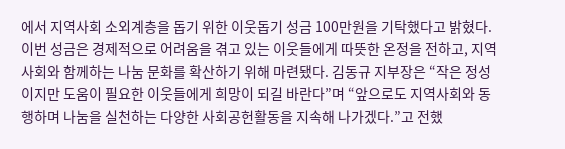에서 지역사회 소외계층을 돕기 위한 이웃돕기 성금 100만원을 기탁했다고 밝혔다. 이번 성금은 경제적으로 어려움을 겪고 있는 이웃들에게 따뜻한 온정을 전하고, 지역사회와 함께하는 나눔 문화를 확산하기 위해 마련됐다. 김동규 지부장은 “작은 정성이지만 도움이 필요한 이웃들에게 희망이 되길 바란다”며 “앞으로도 지역사회와 동행하며 나눔을 실천하는 다양한 사회공헌활동을 지속해 나가겠다.”고 전했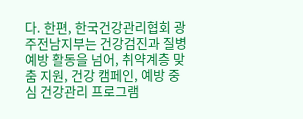다. 한편, 한국건강관리협회 광주전남지부는 건강검진과 질병 예방 활동을 넘어, 취약계층 맞춤 지원, 건강 캠페인, 예방 중심 건강관리 프로그램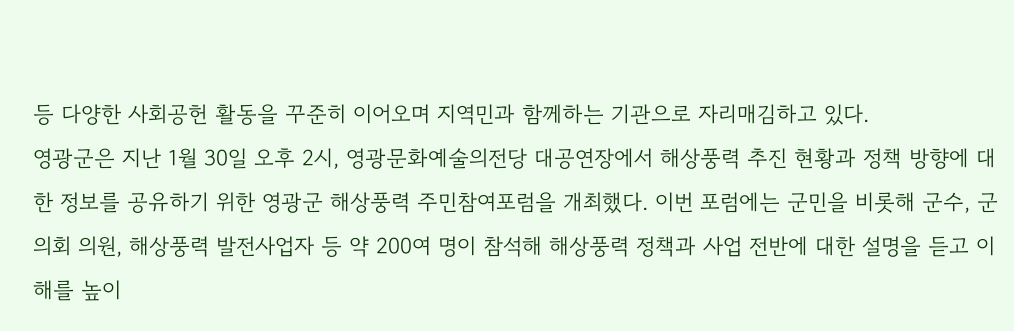등 다양한 사회공헌 활동을 꾸준히 이어오며 지역민과 함께하는 기관으로 자리매김하고 있다.
영광군은 지난 1월 30일 오후 2시, 영광문화예술의전당 대공연장에서 해상풍력 추진 현황과 정책 방향에 대한 정보를 공유하기 위한 영광군 해상풍력 주민참여포럼을 개최했다. 이번 포럼에는 군민을 비롯해 군수, 군의회 의원, 해상풍력 발전사업자 등 약 200여 명이 참석해 해상풍력 정책과 사업 전반에 대한 설명을 듣고 이해를 높이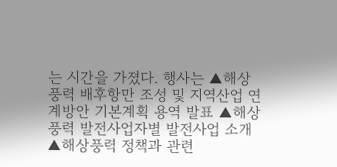는 시간을 가졌다. 행사는 ▲해상풍력 배후항만 조성 및 지역산업 연계방안 기본계획 용역 발표 ▲해상풍력 발전사업자별 발전사업 소개 ▲해상풍력 정책과 관련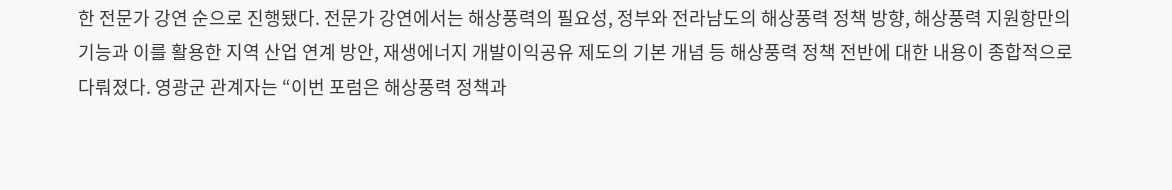한 전문가 강연 순으로 진행됐다. 전문가 강연에서는 해상풍력의 필요성, 정부와 전라남도의 해상풍력 정책 방향, 해상풍력 지원항만의 기능과 이를 활용한 지역 산업 연계 방안, 재생에너지 개발이익공유 제도의 기본 개념 등 해상풍력 정책 전반에 대한 내용이 종합적으로 다뤄졌다. 영광군 관계자는 “이번 포럼은 해상풍력 정책과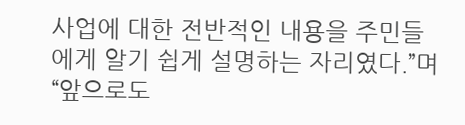사업에 대한 전반적인 내용을 주민들에게 알기 쉽게 설명하는 자리였다.”며 “앞으로도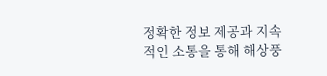정확한 정보 제공과 지속적인 소통을 통해 해상풍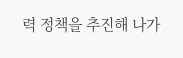력 정책을 추진해 나가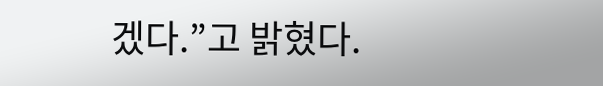겠다.”고 밝혔다.